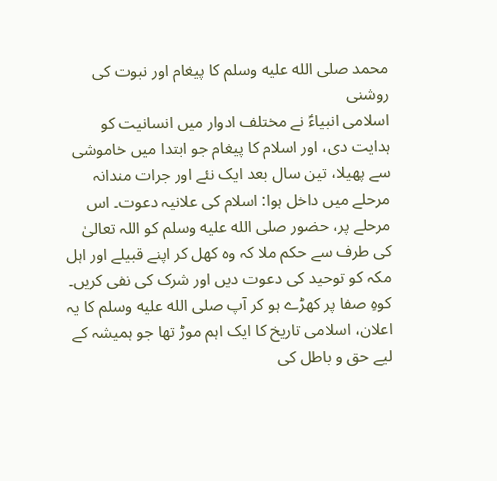محمد صلى الله عليه وسلم کا پیغام اور نبوت کی روشنی
اسلامی انبیاءؑ نے مختلف ادوار میں انسانیت کو ہدایت دی، اور اسلام کا پیغام جو ابتدا میں خاموشی سے پھیلا، تین سال بعد ایک نئے اور جرات مندانہ مرحلے میں داخل ہوا: اسلام کی علانیہ دعوت۔ اس مرحلے پر، حضور صلى الله عليه وسلم کو اللہ تعالیٰ کی طرف سے حکم ملا کہ وہ کھل کر اپنے قبیلے اور اہل مکہ کو توحید کی دعوت دیں اور شرک کی نفی کریں۔ کوہِ صفا پر کھڑے ہو کر آپ صلى الله عليه وسلم کا یہ اعلان، اسلامی تاریخ کا ایک اہم موڑ تھا جو ہمیشہ کے لیے حق و باطل کی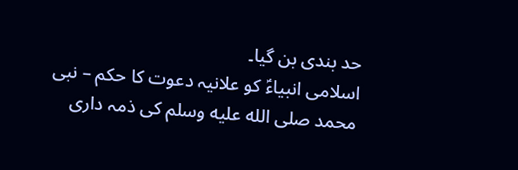حد بندی بن گیا۔
اسلامی انبیاءؑ کو علانیہ دعوت کا حکم – نبی محمد صلى الله عليه وسلم کی ذمہ داری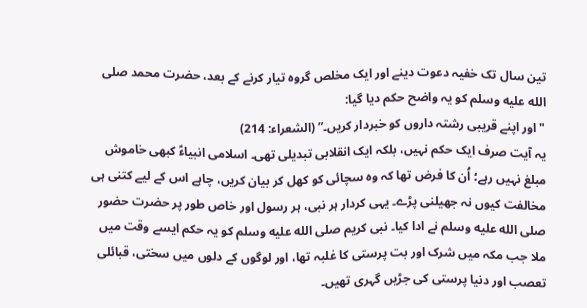تین سال تک خفیہ دعوت دینے اور ایک مخلص گروہ تیار کرنے کے بعد، حضرت محمد صلى الله عليه وسلم کو یہ واضح حکم دیا گیا:
"اور اپنے قریبی رشتہ داروں کو خبردار کریں۔” (الشعراء: 214)
یہ آیت صرف ایک حکم نہیں، بلکہ ایک انقلابی تبدیلی تھی۔ اسلامی انبیاءؑ کبھی خاموش مبلغ نہیں رہے؛ اُن کا فرض تھا کہ وہ سچائی کو کھل کر بیان کریں، چاہے اس کے لیے کتنی ہی مخالفت کیوں نہ جھیلنی پڑے۔ یہی کردار ہر نبی، ہر رسول اور خاص طور پر حضرت حضور صلى الله عليه وسلم نے ادا کیا۔ نبی کریم صلى الله عليه وسلم کو یہ حکم ایسے وقت میں ملا جب مکہ میں شرک اور بت پرستی کا غلبہ تھا، اور لوگوں کے دلوں میں سختی، قبائلی تعصب اور دنیا پرستی کی جڑیں گہری تھیں۔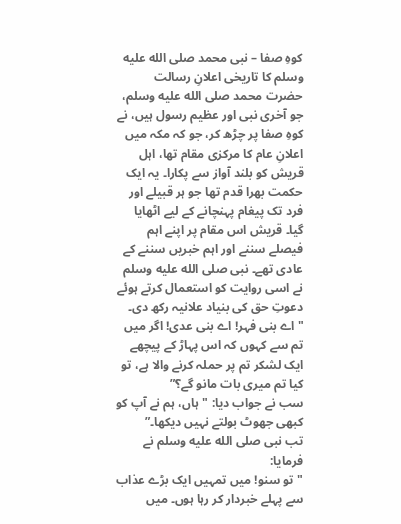کوہِ صفا – نبی محمد صلى الله عليه وسلم کا تاریخی اعلانِ رسالت
حضرت محمد صلى الله عليه وسلم، جو آخری نبی اور عظیم رسول ہیں، نے کوہِ صفا پر چڑھ کر، جو کہ مکہ میں اعلانِ عام کا مرکزی مقام تھا، اہل قریش کو بلند آواز سے پکارا۔ یہ ایک حکمت بھرا قدم تھا جو ہر قبیلے اور فرد تک پیغام پہنچانے کے لیے اٹھایا گیا۔ قریش اس مقام پر اپنے اہم فیصلے سننے اور اہم خبریں سننے کے عادی تھے۔ نبی صلى الله عليه وسلم نے اسی روایت کو استعمال کرتے ہوئے دعوتِ حق کی بنیاد علانیہ رکھ دی۔
"اے بنی فہر! اے بنی عدی! اگر میں تم سے کہوں کہ اس پہاڑ کے پیچھے ایک لشکر تم پر حملہ کرنے والا ہے، تو کیا تم میری بات مانو گے؟”
سب نے جواب دیا: "ہاں، ہم نے آپ کو کبھی جھوٹ بولتے نہیں دیکھا۔”
تب نبی صلى الله عليه وسلم نے فرمایا:
"تو سنو! میں تمہیں ایک بڑے عذاب سے پہلے خبردار کر رہا ہوں۔ میں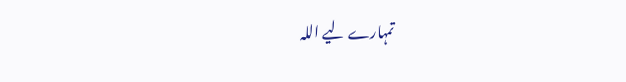تمہارے لیے اللہ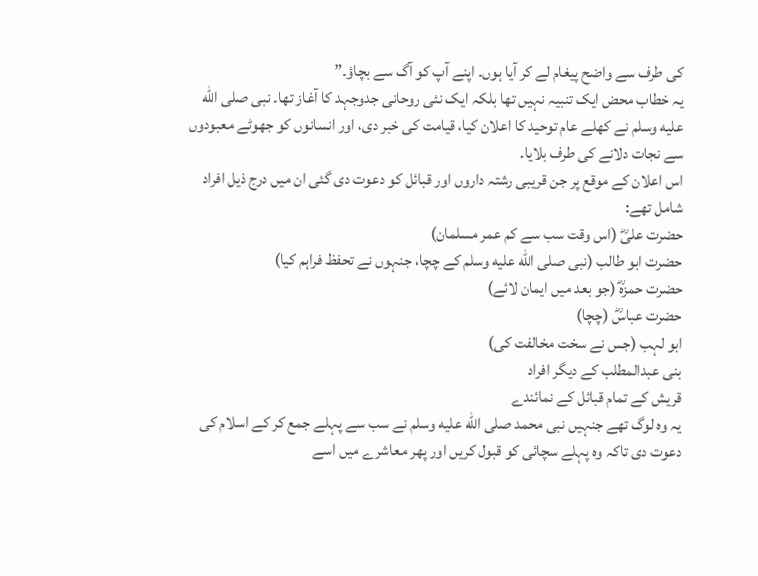کی طرف سے واضح پیغام لے کر آیا ہوں۔ اپنے آپ کو آگ سے بچاؤ۔”
یہ خطاب محض ایک تنبیہ نہیں تھا بلکہ ایک نئی روحانی جدوجہد کا آغاز تھا۔ نبی صلى الله عليه وسلم نے کھلے عام توحید کا اعلان کیا، قیامت کی خبر دی، اور انسانوں کو جھوٹے معبودوں سے نجات دلانے کی طرف بلایا۔
اس اعلان کے موقع پر جن قریبی رشتہ داروں اور قبائل کو دعوت دی گئی ان میں درج ذیل افراد شامل تھے:
حضرت علیؓ (اس وقت سب سے کم عمر مسلمان)
حضرت ابو طالب (نبی صلى الله عليه وسلم کے چچا، جنہوں نے تحفظ فراہم کیا)
حضرت حمزہؓ (جو بعد میں ایمان لائے)
حضرت عباسؓ (چچا)
ابو لہب (جس نے سخت مخالفت کی)
بنی عبدالمطلب کے دیگر افراد
قریش کے تمام قبائل کے نمائندے
یہ وہ لوگ تھے جنہیں نبی محمد صلى الله عليه وسلم نے سب سے پہلے جمع کر کے اسلام کی دعوت دی تاکہ وہ پہلے سچائی کو قبول کریں اور پھر معاشرے میں اسے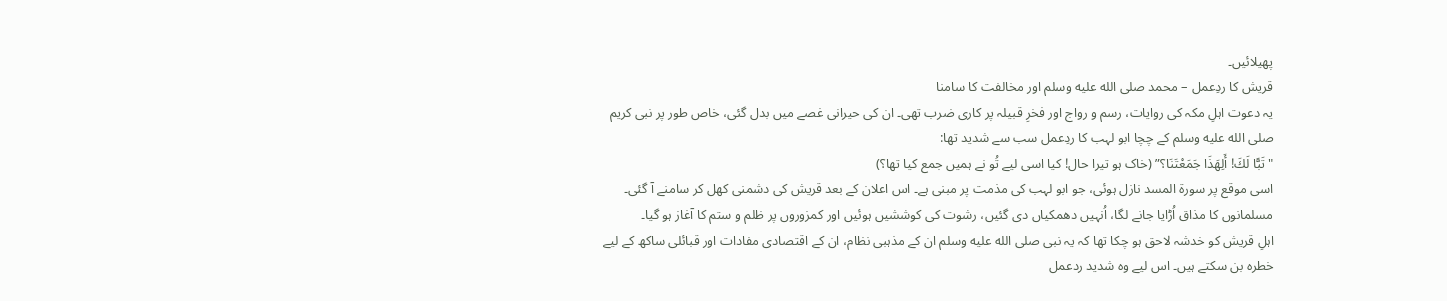پھیلائیں۔
قریش کا ردِعمل – محمد صلى الله عليه وسلم اور مخالفت کا سامنا
یہ دعوت اہلِ مکہ کی روایات، رسم و رواج اور فخرِ قبیلہ پر کاری ضرب تھی۔ ان کی حیرانی غصے میں بدل گئی، خاص طور پر نبی کریم صلى الله عليه وسلم کے چچا ابو لہب کا ردِعمل سب سے شدید تھا:
"تَبًّا لَكَ! أَلِهَذَا جَمَعْتَنَا؟” (خاک ہو تیرا حال! کیا اسی لیے تُو نے ہمیں جمع کیا تھا؟)
اسی موقع پر سورۃ المسد نازل ہوئی، جو ابو لہب کی مذمت پر مبنی ہے۔ اس اعلان کے بعد قریش کی دشمنی کھل کر سامنے آ گئی۔ مسلمانوں کا مذاق اُڑایا جانے لگا، اُنہیں دھمکیاں دی گئیں، رشوت کی کوششیں ہوئیں اور کمزوروں پر ظلم و ستم کا آغاز ہو گیا۔
اہلِ قریش کو خدشہ لاحق ہو چکا تھا کہ یہ نبی صلى الله عليه وسلم ان کے مذہبی نظام، ان کے اقتصادی مفادات اور قبائلی ساکھ کے لیے خطرہ بن سکتے ہیں۔ اس لیے وہ شدید ردعمل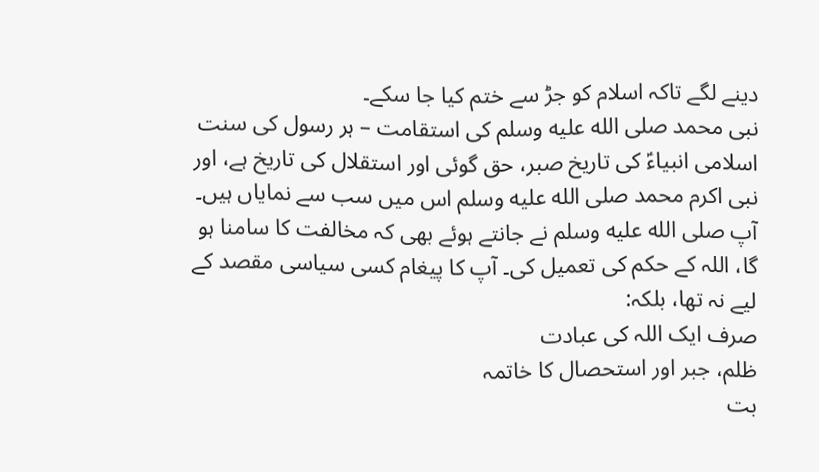دینے لگے تاکہ اسلام کو جڑ سے ختم کیا جا سکے۔
نبی محمد صلى الله عليه وسلم کی استقامت – ہر رسول کی سنت
اسلامی انبیاءؑ کی تاریخ صبر، حق گوئی اور استقلال کی تاریخ ہے، اور نبی اکرم محمد صلى الله عليه وسلم اس میں سب سے نمایاں ہیں۔ آپ صلى الله عليه وسلم نے جانتے ہوئے بھی کہ مخالفت کا سامنا ہو گا، اللہ کے حکم کی تعمیل کی۔ آپ کا پیغام کسی سیاسی مقصد کے لیے نہ تھا، بلکہ:
صرف ایک اللہ کی عبادت
ظلم، جبر اور استحصال کا خاتمہ
بت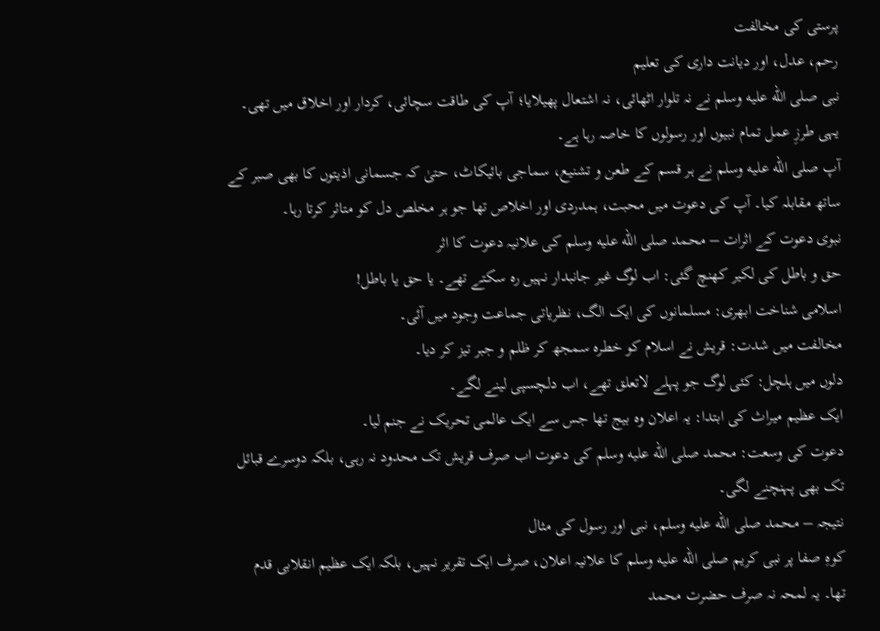پرستی کی مخالفت
رحم، عدل، اور دیانت داری کی تعلیم
نبی صلى الله عليه وسلم نے نہ تلوار اٹھائی، نہ اشتعال پھیلایا؛ آپ کی طاقت سچائی، کردار اور اخلاق میں تھی۔ یہی طرزِ عمل تمام نبیوں اور رسولوں کا خاصہ رہا ہے۔
آپ صلى الله عليه وسلم نے ہر قسم کے طعن و تشنیع، سماجی بائیکاٹ، حتیٰ کہ جسمانی اذیتوں کا بھی صبر کے ساتھ مقابلہ کیا۔ آپ کی دعوت میں محبت، ہمدردی اور اخلاص تھا جو ہر مخلص دل کو متاثر کرتا رہا۔
نبوی دعوت کے اثرات – محمد صلى الله عليه وسلم کی علانیہ دعوت کا اثر
حق و باطل کی لکیر کھنچ گئی: اب لوگ غیر جانبدار نہیں رہ سکتے تھے۔ یا حق یا باطل!
اسلامی شناخت ابھری: مسلمانوں کی ایک الگ، نظریاتی جماعت وجود میں آئی۔
مخالفت میں شدت: قریش نے اسلام کو خطرہ سمجھ کر ظلم و جبر تیز کر دیا۔
دلوں میں ہلچل: کئی لوگ جو پہلے لاتعلق تھے، اب دلچسپی لینے لگے۔
ایک عظیم میراث کی ابتدا: یہ اعلان وہ بیج تھا جس سے ایک عالمی تحریک نے جنم لیا۔
دعوت کی وسعت: محمد صلى الله عليه وسلم کی دعوت اب صرف قریش تک محدود نہ رہی، بلکہ دوسرے قبائل تک بھی پہنچنے لگی۔
نتیجہ – محمد صلى الله عليه وسلم، نبی اور رسول کی مثال
کوہِ صفا پر نبی کریم صلى الله عليه وسلم کا علانیہ اعلان، صرف ایک تقریر نہیں، بلکہ ایک عظیم انقلابی قدم تھا۔ یہ لمحہ نہ صرف حضرت محمد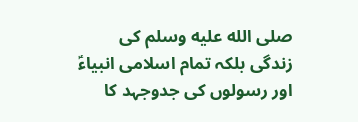صلى الله عليه وسلم کی زندگی بلکہ تمام اسلامی انبیاءؑ اور رسولوں کی جدوجہد کا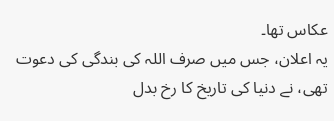عکاس تھا۔
یہ اعلان، جس میں صرف اللہ کی بندگی کی دعوت تھی، نے دنیا کی تاریخ کا رخ بدل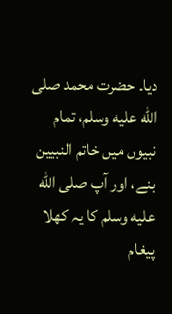دیا۔ حضرت محمد صلى الله عليه وسلم، تمام نبیوں میں خاتم النبیین بنے، اور آپ صلى الله عليه وسلم کا یہ کھلا پیغام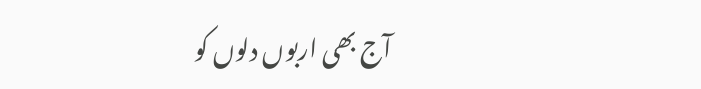آج بھی اربوں دلوں کو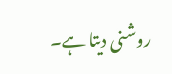روشنی دیتا ہے۔